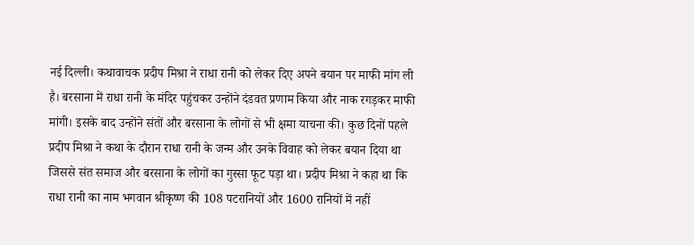नई दिल्ली। कथावाचक प्रदीप मिश्रा ने राधा रानी को लेकर दिए अपने बयान पर माफी मांग ली है। बरसाना में राधा रानी के मंदिर पहुंचकर उन्होंने दंडवत प्रणाम किया और नाक रगड़कर माफी मांगी। इसके बाद उन्होंने संतों और बरसाना के लोगों से भी क्षमा याचना की। कुछ दिनों पहले प्रदीप मिश्रा ने कथा के दौरान राधा रानी के जन्म और उनके विवाह को लेकर बयान दिया था जिससे संत समाज और बरसाना के लोगों का गुस्सा फूट पड़ा था। प्रदीप मिश्रा ने कहा था कि राधा रानी का नाम भगवान श्रीकृष्ण की 108 पटरानियों और 1600 रानियों में नहीं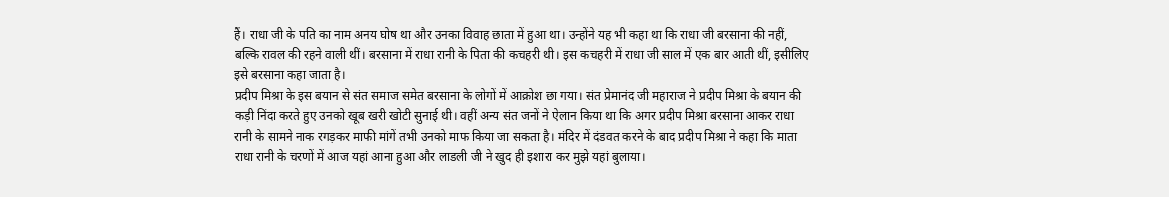हैं। राधा जी के पति का नाम अनय घोष था और उनका विवाह छाता में हुआ था। उन्होंने यह भी कहा था कि राधा जी बरसाना की नहीं, बल्कि रावल की रहने वाली थीं। बरसाना में राधा रानी के पिता की कचहरी थी। इस कचहरी में राधा जी साल में एक बार आती थीं, इसीलिए इसे बरसाना कहा जाता है।
प्रदीप मिश्रा के इस बयान से संत समाज समेत बरसाना के लोगों में आक्रोश छा गया। संत प्रेमानंद जी महाराज ने प्रदीप मिश्रा के बयान की कड़ी निंदा करते हुए उनको खूब खरी खोटी सुनाई थी। वहीं अन्य संत जनों ने ऐलान किया था कि अगर प्रदीप मिश्रा बरसाना आकर राधा रानी के सामने नाक रगड़कर माफी मांगें तभी उनको माफ किया जा सकता है। मंदिर में दंडवत करने के बाद प्रदीप मिश्रा ने कहा कि माता राधा रानी के चरणों में आज यहां आना हुआ और लाडली जी ने खुद ही इशारा कर मुझे यहां बुलाया।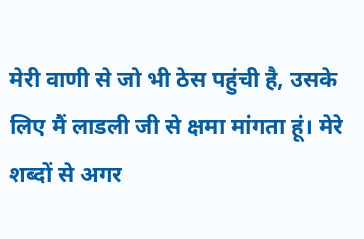मेरी वाणी से जो भी ठेस पहुंची है, उसके लिए मैं लाडली जी से क्षमा मांगता हूं। मेरे शब्दों से अगर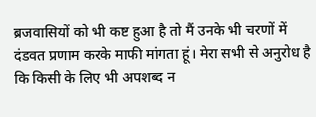ब्रजवासियों को भी कष्ट हुआ है तो मैं उनके भी चरणों में दंडवत प्रणाम करके माफी मांगता हूं। मेरा सभी से अनुरोध है कि किसी के लिए भी अपशब्द न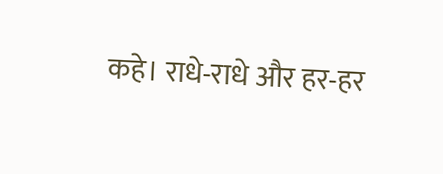कहे। राधे-राधे और हर-हर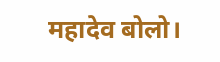महादेव बोलो।